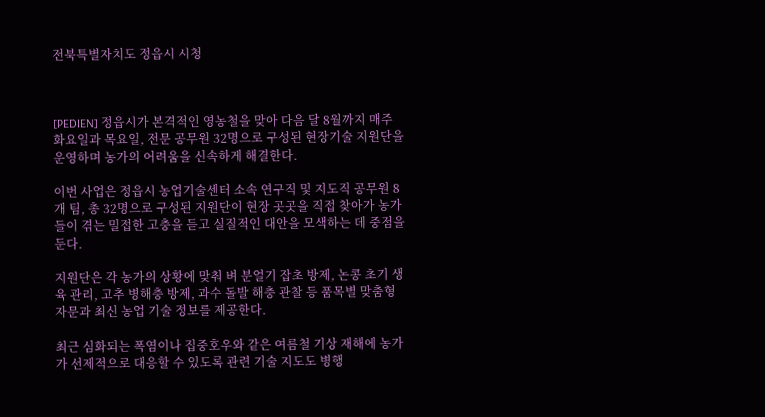전북특별자치도 정읍시 시청



[PEDIEN] 정읍시가 본격적인 영농철을 맞아 다음 달 8월까지 매주 화요일과 목요일, 전문 공무원 32명으로 구성된 현장기술 지원단을 운영하며 농가의 어려움을 신속하게 해결한다.

이번 사업은 정읍시 농업기술센터 소속 연구직 및 지도직 공무원 8개 팀, 총 32명으로 구성된 지원단이 현장 곳곳을 직접 찾아가 농가들이 겪는 밀접한 고충을 듣고 실질적인 대안을 모색하는 데 중점을 둔다.

지원단은 각 농가의 상황에 맞춰 벼 분얼기 잡초 방제, 논콩 초기 생육 관리, 고추 병해충 방제, 과수 돌발 해충 관찰 등 품목별 맞춤형 자문과 최신 농업 기술 정보를 제공한다.

최근 심화되는 폭염이나 집중호우와 같은 여름철 기상 재해에 농가가 선제적으로 대응할 수 있도록 관련 기술 지도도 병행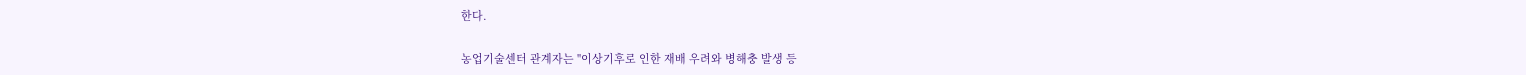한다.

농업기술센터 관계자는 "이상기후로 인한 재배 우려와 병해충 발생 등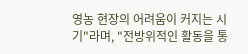영농 현장의 어려움이 커지는 시기"라며, "전방위적인 활동을 통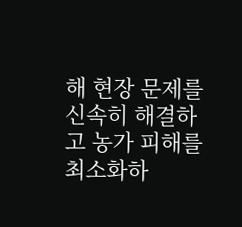해 현장 문제를 신속히 해결하고 농가 피해를 최소화하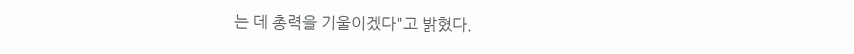는 데 총력을 기울이겠다"고 밝혔다.